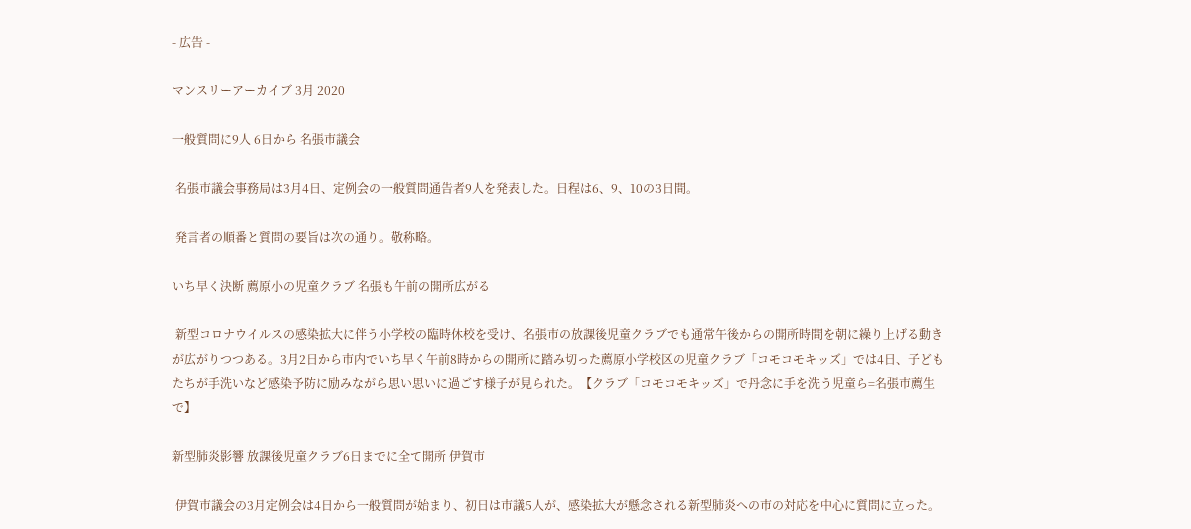- 広告 -

マンスリーアーカイブ 3月 2020

一般質問に9人 6日から 名張市議会

 名張市議会事務局は3月4日、定例会の一般質問通告者9人を発表した。日程は6、9、10の3日間。

 発言者の順番と質問の要旨は次の通り。敬称略。

いち早く決断 薦原小の児童クラブ 名張も午前の開所広がる

 新型コロナウイルスの感染拡大に伴う小学校の臨時休校を受け、名張市の放課後児童クラブでも通常午後からの開所時間を朝に繰り上げる動きが広がりつつある。3月2日から市内でいち早く午前8時からの開所に踏み切った薦原小学校区の児童クラブ「コモコモキッズ」では4日、子どもたちが手洗いなど感染予防に励みながら思い思いに過ごす様子が見られた。【クラブ「コモコモキッズ」で丹念に手を洗う児童ら=名張市薦生で】

新型肺炎影響 放課後児童クラブ6日までに全て開所 伊賀市

 伊賀市議会の3月定例会は4日から一般質問が始まり、初日は市議5人が、感染拡大が懸念される新型肺炎への市の対応を中心に質問に立った。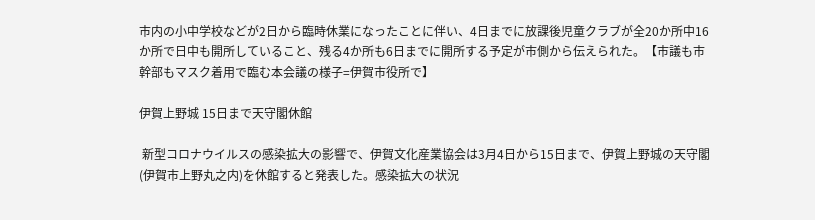市内の小中学校などが2日から臨時休業になったことに伴い、4日までに放課後児童クラブが全20か所中16か所で日中も開所していること、残る4か所も6日までに開所する予定が市側から伝えられた。【市議も市幹部もマスク着用で臨む本会議の様子=伊賀市役所で】

伊賀上野城 15日まで天守閣休館

 新型コロナウイルスの感染拡大の影響で、伊賀文化産業協会は3月4日から15日まで、伊賀上野城の天守閣(伊賀市上野丸之内)を休館すると発表した。感染拡大の状況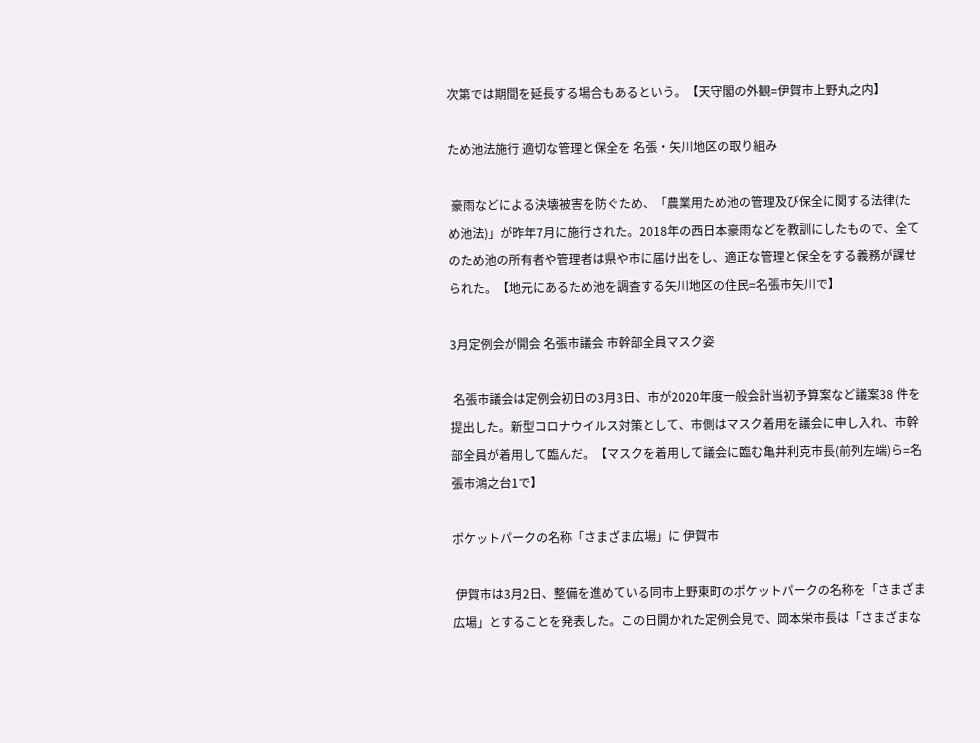次第では期間を延長する場合もあるという。【天守閣の外観=伊賀市上野丸之内】

ため池法施行 適切な管理と保全を 名張・矢川地区の取り組み

 豪雨などによる決壊被害を防ぐため、「農業用ため池の管理及び保全に関する法律(ため池法)」が昨年7月に施行された。2018年の西日本豪雨などを教訓にしたもので、全てのため池の所有者や管理者は県や市に届け出をし、適正な管理と保全をする義務が課せられた。【地元にあるため池を調査する矢川地区の住民=名張市矢川で】

3月定例会が開会 名張市議会 市幹部全員マスク姿

 名張市議会は定例会初日の3月3日、市が2020年度一般会計当初予算案など議案38 件を提出した。新型コロナウイルス対策として、市側はマスク着用を議会に申し入れ、市幹部全員が着用して臨んだ。【マスクを着用して議会に臨む亀井利克市長(前列左端)ら=名張市鴻之台1で】

ポケットパークの名称「さまざま広場」に 伊賀市

 伊賀市は3月2日、整備を進めている同市上野東町のポケットパークの名称を「さまざま広場」とすることを発表した。この日開かれた定例会見で、岡本栄市長は「さまざまな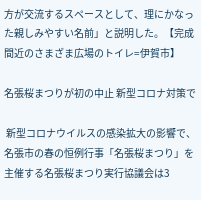方が交流するスペースとして、理にかなった親しみやすい名前」と説明した。【完成間近のさまざま広場のトイレ=伊賀市】

名張桜まつりが初の中止 新型コロナ対策で

 新型コロナウイルスの感染拡大の影響で、名張市の春の恒例行事「名張桜まつり」を主催する名張桜まつり実行協議会は3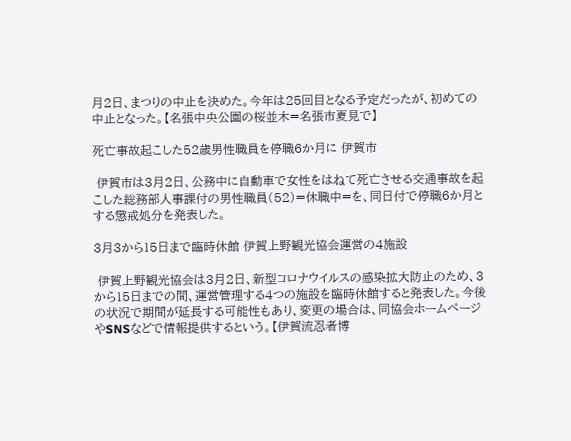月2日、まつりの中止を決めた。今年は25回目となる予定だったが、初めての中止となった。【名張中央公園の桜並木=名張市夏見で】

死亡事故起こした52歳男性職員を停職6か月に 伊賀市

 伊賀市は3月2日、公務中に自動車で女性をはねて死亡させる交通事故を起こした総務部人事課付の男性職員(52)=休職中=を、同日付で停職6か月とする懲戒処分を発表した。

3月3から15日まで臨時休館 伊賀上野観光協会運営の4施設

 伊賀上野観光協会は3月2日、新型コロナウイルスの感染拡大防止のため、3から15日までの間、運営管理する4つの施設を臨時休館すると発表した。今後の状況で期間が延長する可能性もあり、変更の場合は、同協会ホームページやSNSなどで情報提供するという。【伊賀流忍者博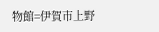物館=伊賀市上野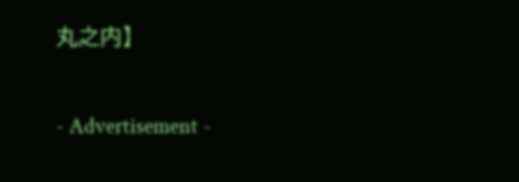丸之内】

- Advertisement -